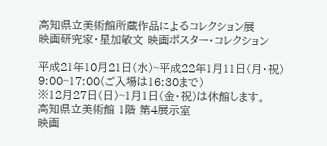高知県立美術館所蔵作品によるコレクション展
映画研究家・星加敏文 映画ポスター・コレクション

平成21年10月21日(水)~平成22年1月11日(月・祝)
9:00~17:00(ご入場は16:30まで)
※12月27日(日)~1月1日(金・祝)は休館します。
高知県立美術館 1階 第4展示室
映画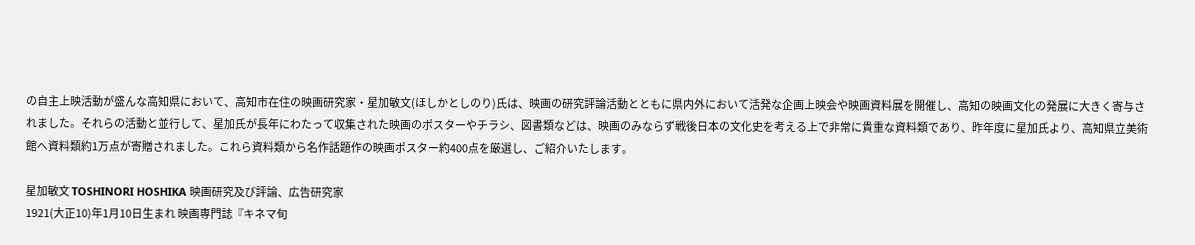の自主上映活動が盛んな高知県において、高知市在住の映画研究家・星加敏文(ほしかとしのり)氏は、映画の研究評論活動とともに県内外において活発な企画上映会や映画資料展を開催し、高知の映画文化の発展に大きく寄与されました。それらの活動と並行して、星加氏が長年にわたって収集された映画のポスターやチラシ、図書類などは、映画のみならず戦後日本の文化史を考える上で非常に貴重な資料類であり、昨年度に星加氏より、高知県立美術館へ資料類約1万点が寄贈されました。これら資料類から名作話題作の映画ポスター約400点を厳選し、ご紹介いたします。

星加敏文 TOSHINORI HOSHIKA 映画研究及び評論、広告研究家
1921(大正10)年1月10日生まれ 映画専門誌『キネマ旬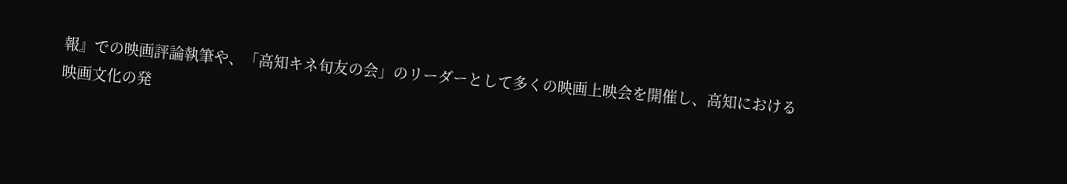報』での映画評論執筆や、「高知キネ旬友の会」のリーダーとして多くの映画上映会を開催し、高知における映画文化の発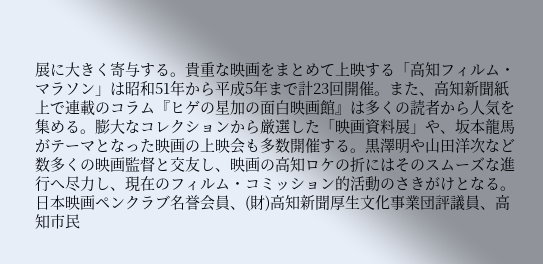展に大きく寄与する。貴重な映画をまとめて上映する「高知フィルム・マラソン」は昭和51年から平成5年まで計23回開催。また、高知新聞紙上で連載のコラム『ヒゲの星加の面白映画館』は多くの読者から人気を集める。膨大なコレクションから厳選した「映画資料展」や、坂本龍馬がテーマとなった映画の上映会も多数開催する。黒澤明や山田洋次など数多くの映画監督と交友し、映画の高知ロケの折にはそのスムーズな進行へ尽力し、現在のフィルム・コミッション的活動のさきがけとなる。日本映画ペンクラブ名誉会員、(財)高知新聞厚生文化事業団評議員、高知市民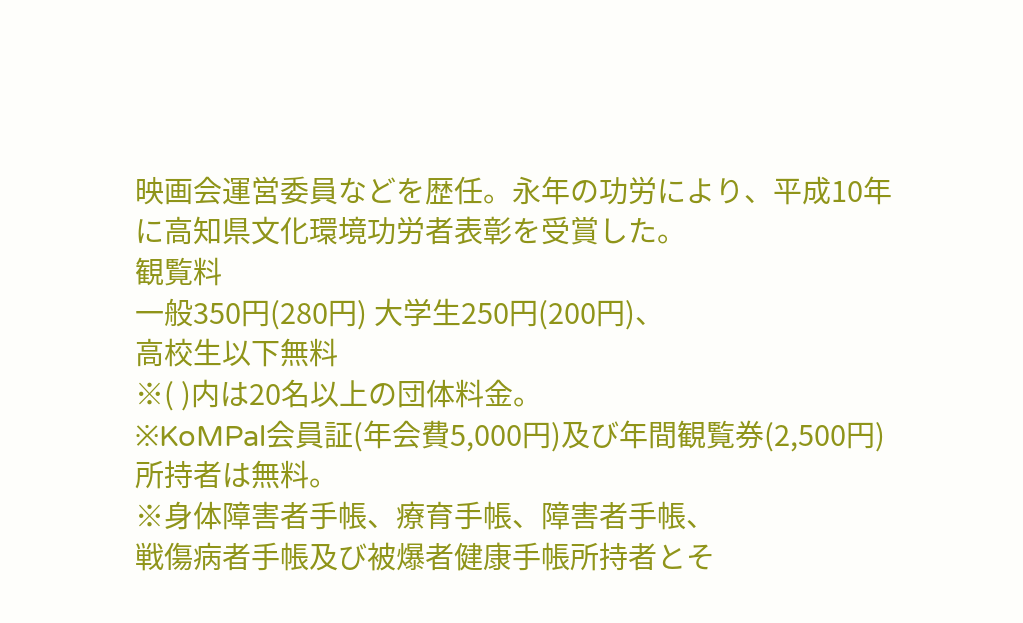映画会運営委員などを歴任。永年の功労により、平成10年に高知県文化環境功労者表彰を受賞した。
観覧料
一般350円(280円) 大学生250円(200円)、
高校生以下無料
※( )内は20名以上の団体料金。
※KoMPal会員証(年会費5,000円)及び年間観覧券(2,500円)所持者は無料。
※身体障害者手帳、療育手帳、障害者手帳、
戦傷病者手帳及び被爆者健康手帳所持者とそ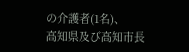の介護者(1名)、
高知県及び高知市長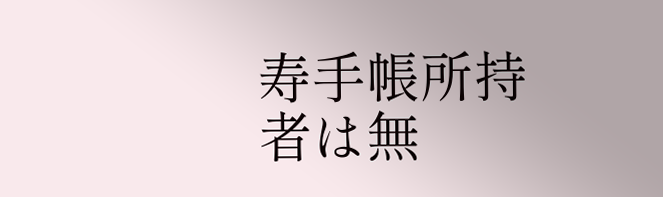寿手帳所持者は無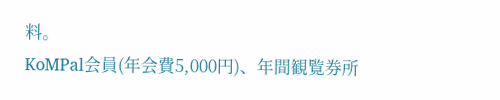料。
KoMPal会員(年会費5,000円)、年間観覧券所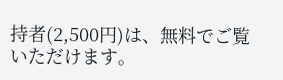持者(2,500円)は、無料でご覧いただけます。